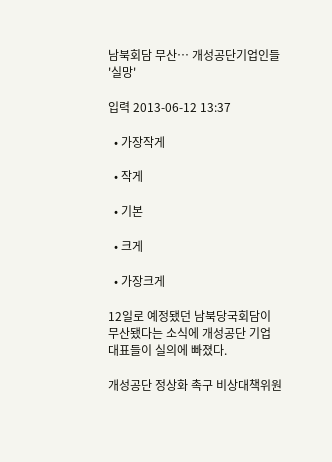남북회담 무산… 개성공단기업인들 '실망'

입력 2013-06-12 13:37

  • 가장작게

  • 작게

  • 기본

  • 크게

  • 가장크게

12일로 예정됐던 남북당국회담이 무산됐다는 소식에 개성공단 기업 대표들이 실의에 빠졌다.

개성공단 정상화 촉구 비상대책위원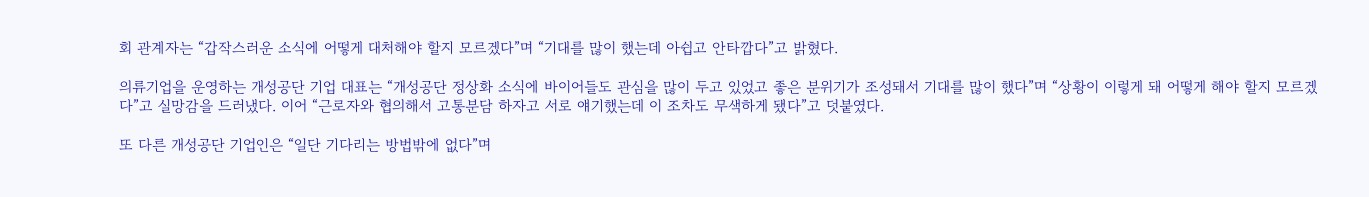회 관계자는 “갑작스러운 소식에 어떻게 대처해야 할지 모르겠다”며 “기대를 많이 했는데 아쉽고 안타깝다”고 밝혔다.

의류기업을 운영하는 개성공단 기업 대표는 “개성공단 정상화 소식에 바이어들도 관심을 많이 두고 있었고 좋은 분위기가 조성돼서 기대를 많이 했다”며 “상황이 이렇게 돼 어떻게 해야 할지 모르겠다”고 실망감을 드러냈다. 이어 “근로자와 협의해서 고통분담 하자고 서로 얘기했는데 이 조차도 무색하게 됐다”고 덧붙였다.

또 다른 개성공단 기업인은 “일단 기다리는 방법밖에 없다”며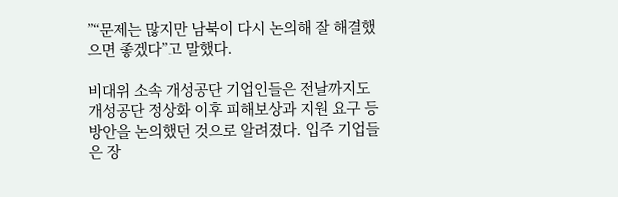”“문제는 많지만 남북이 다시 논의해 잘 해결했으면 좋겠다”고 말했다.

비대위 소속 개성공단 기업인들은 전날까지도 개성공단 정상화 이후 피해보상과 지원 요구 등 방안을 논의했던 것으로 알려졌다. 입주 기업들은 장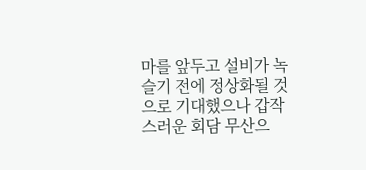마를 앞두고 설비가 녹슬기 전에 정상화될 것으로 기대했으나 갑작스러운 회담 무산으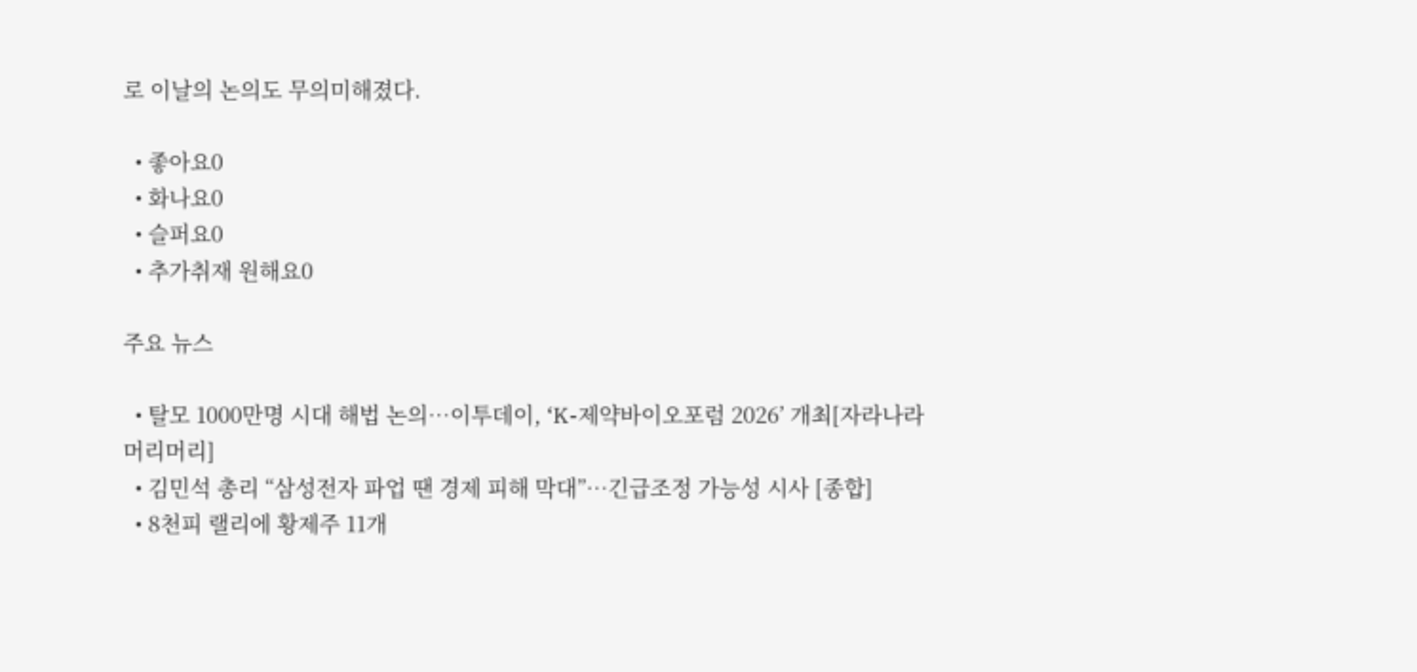로 이날의 논의도 무의미해졌다.

  • 좋아요0
  • 화나요0
  • 슬퍼요0
  • 추가취재 원해요0

주요 뉴스

  • 탈모 1000만명 시대 해법 논의…이투데이, ‘K-제약바이오포럼 2026’ 개최[자라나라 머리머리]
  • 김민석 총리 “삼성전자 파업 땐 경제 피해 막대”…긴급조정 가능성 시사 [종합]
  • 8천피 랠리에 황제주 11개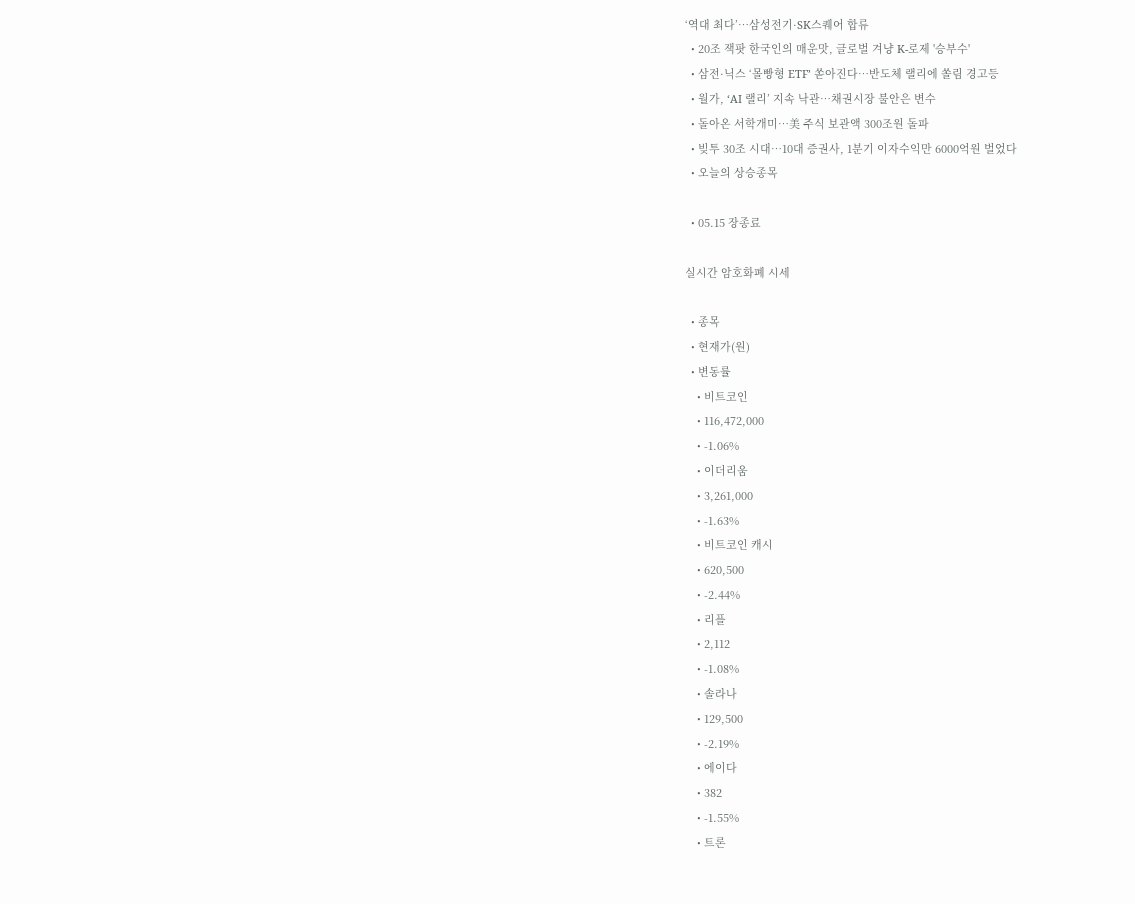‘역대 최다’…삼성전기·SK스퀘어 합류
  • 20조 잭팟 한국인의 매운맛, 글로벌 겨냥 K-로제 '승부수'
  • 삼전·닉스 ‘몰빵형 ETF’ 쏟아진다…반도체 랠리에 쏠림 경고등
  • 월가, ‘AI 랠리’ 지속 낙관…채권시장 불안은 변수
  • 돌아온 서학개미…美 주식 보관액 300조원 돌파
  • 빚투 30조 시대…10대 증권사, 1분기 이자수익만 6000억원 벌었다
  • 오늘의 상승종목

  • 05.15 장종료

실시간 암호화폐 시세

  • 종목
  • 현재가(원)
  • 변동률
    • 비트코인
    • 116,472,000
    • -1.06%
    • 이더리움
    • 3,261,000
    • -1.63%
    • 비트코인 캐시
    • 620,500
    • -2.44%
    • 리플
    • 2,112
    • -1.08%
    • 솔라나
    • 129,500
    • -2.19%
    • 에이다
    • 382
    • -1.55%
    • 트론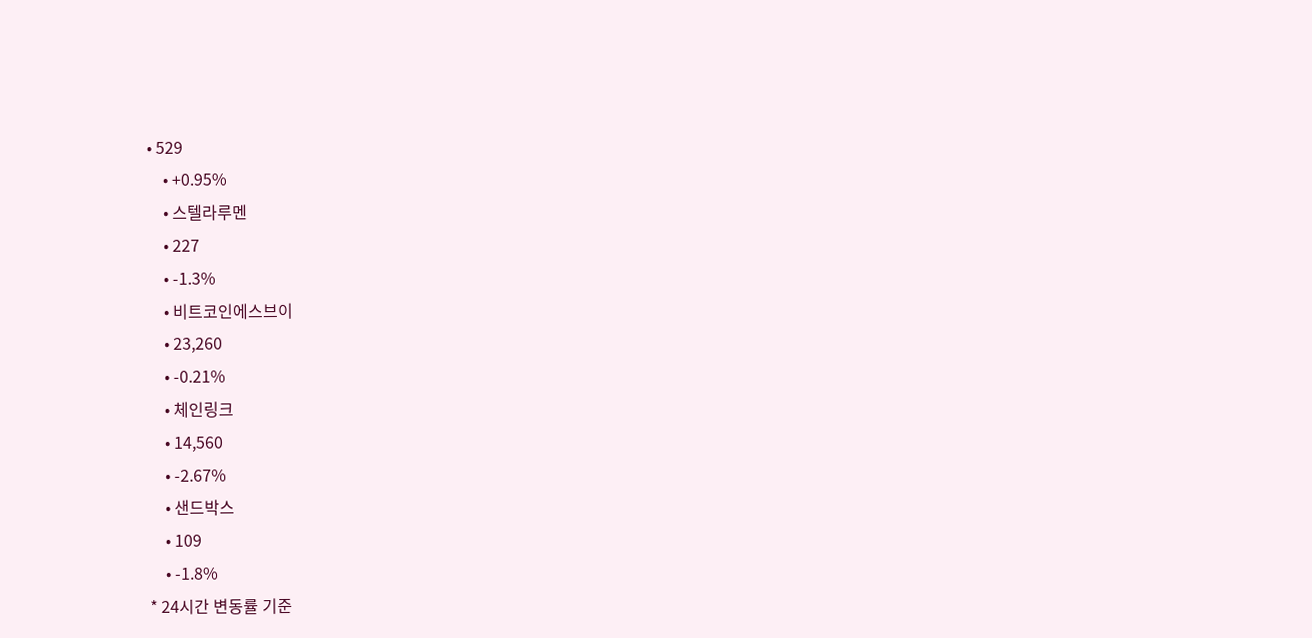• 529
    • +0.95%
    • 스텔라루멘
    • 227
    • -1.3%
    • 비트코인에스브이
    • 23,260
    • -0.21%
    • 체인링크
    • 14,560
    • -2.67%
    • 샌드박스
    • 109
    • -1.8%
* 24시간 변동률 기준